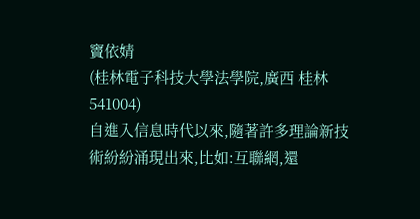竇依婧
(桂林電子科技大學法學院,廣西 桂林 541004)
自進入信息時代以來,隨著許多理論新技術紛紛涌現出來,比如:互聯網,還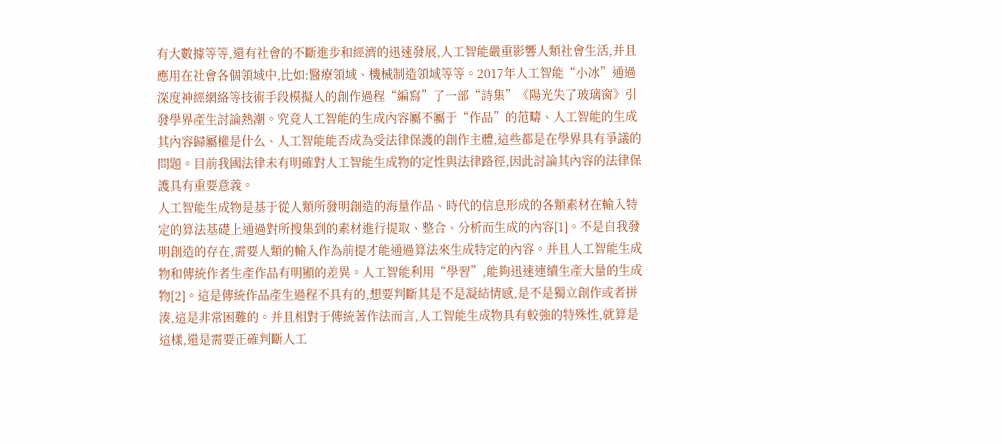有大數據等等,還有社會的不斷進步和經濟的迅速發展,人工智能嚴重影響人類社會生活,并且應用在社會各個領域中,比如:醫療領域、機械制造領域等等。2017年人工智能“小冰”通過深度神經網絡等技術手段模擬人的創作過程“編寫”了一部“詩集”《陽光失了玻璃窗》引發學界產生討論熱潮。究竟人工智能的生成內容屬不屬于“作品”的范疇、人工智能的生成其內容歸屬權是什么、人工智能能否成為受法律保護的創作主體,這些都是在學界具有爭議的問題。目前我國法律未有明確對人工智能生成物的定性與法律路徑,因此討論其內容的法律保護具有重要意義。
人工智能生成物是基于從人類所發明創造的海量作品、時代的信息形成的各類素材在輸入特定的算法基礎上通過對所搜集到的素材進行提取、整合、分析而生成的內容[1]。不是自我發明創造的存在,需要人類的輸入作為前提才能通過算法來生成特定的內容。并且人工智能生成物和傳統作者生產作品有明顯的差異。人工智能利用“學習”,能夠迅速連續生產大量的生成物[2]。這是傳統作品產生過程不具有的,想要判斷其是不是凝結情感,是不是獨立創作或者拼湊,這是非常困難的。并且相對于傳統著作法而言,人工智能生成物具有較強的特殊性,就算是這樣,還是需要正確判斷人工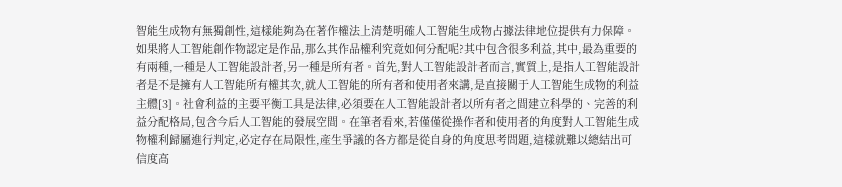智能生成物有無獨創性,這樣能夠為在著作權法上清楚明確人工智能生成物占據法律地位提供有力保障。
如果將人工智能創作物認定是作品,那么其作品權利究竟如何分配呢?其中包含很多利益,其中,最為重要的有兩種,一種是人工智能設計者,另一種是所有者。首先,對人工智能設計者而言,實質上,是指人工智能設計者是不是擁有人工智能所有權其次,就人工智能的所有者和使用者來講,是直接關于人工智能生成物的利益主體[3]。社會利益的主要平衡工具是法律,必須要在人工智能設計者以所有者之間建立科學的、完善的利益分配格局,包含今后人工智能的發展空間。在筆者看來,若僅僅從操作者和使用者的角度對人工智能生成物權利歸屬進行判定,必定存在局限性,產生爭議的各方都是從自身的角度思考問題,這樣就難以總結出可信度高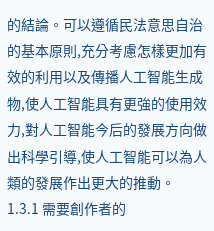的結論。可以遵循民法意思自治的基本原則,充分考慮怎樣更加有效的利用以及傳播人工智能生成物,使人工智能具有更強的使用效力,對人工智能今后的發展方向做出科學引導,使人工智能可以為人類的發展作出更大的推動。
1.3.1 需要創作者的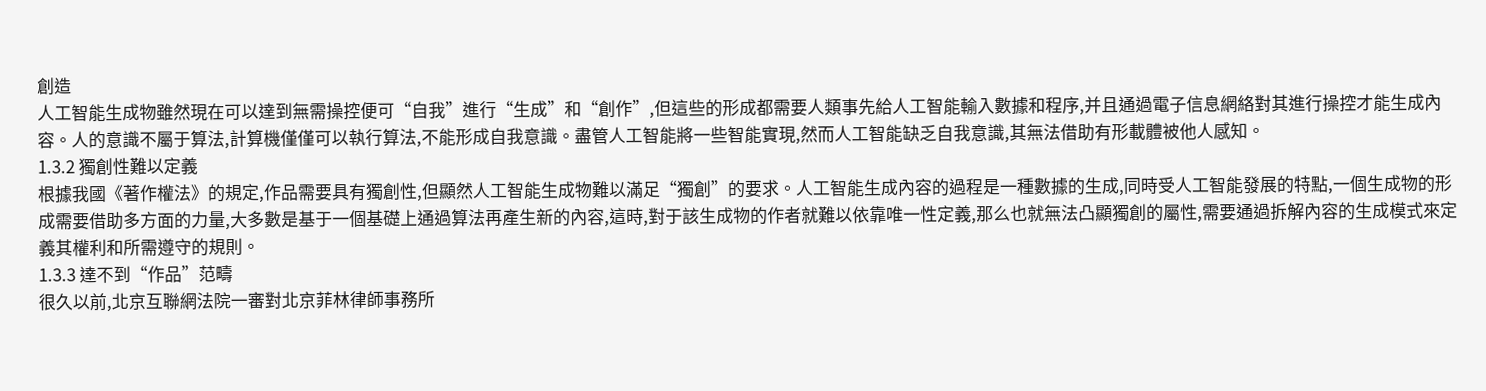創造
人工智能生成物雖然現在可以達到無需操控便可“自我”進行“生成”和“創作”,但這些的形成都需要人類事先給人工智能輸入數據和程序,并且通過電子信息網絡對其進行操控才能生成內容。人的意識不屬于算法,計算機僅僅可以執行算法,不能形成自我意識。盡管人工智能將一些智能實現,然而人工智能缺乏自我意識,其無法借助有形載體被他人感知。
1.3.2 獨創性難以定義
根據我國《著作權法》的規定,作品需要具有獨創性,但顯然人工智能生成物難以滿足“獨創”的要求。人工智能生成內容的過程是一種數據的生成,同時受人工智能發展的特點,一個生成物的形成需要借助多方面的力量,大多數是基于一個基礎上通過算法再產生新的內容,這時,對于該生成物的作者就難以依靠唯一性定義,那么也就無法凸顯獨創的屬性,需要通過拆解內容的生成模式來定義其權利和所需遵守的規則。
1.3.3 達不到“作品”范疇
很久以前,北京互聯網法院一審對北京菲林律師事務所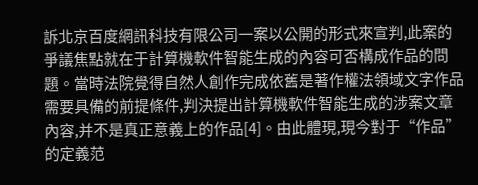訴北京百度網訊科技有限公司一案以公開的形式來宣判,此案的爭議焦點就在于計算機軟件智能生成的內容可否構成作品的問題。當時法院覺得自然人創作完成依舊是著作權法領域文字作品需要具備的前提條件,判決提出計算機軟件智能生成的涉案文章內容,并不是真正意義上的作品[4]。由此體現,現今對于“作品”的定義范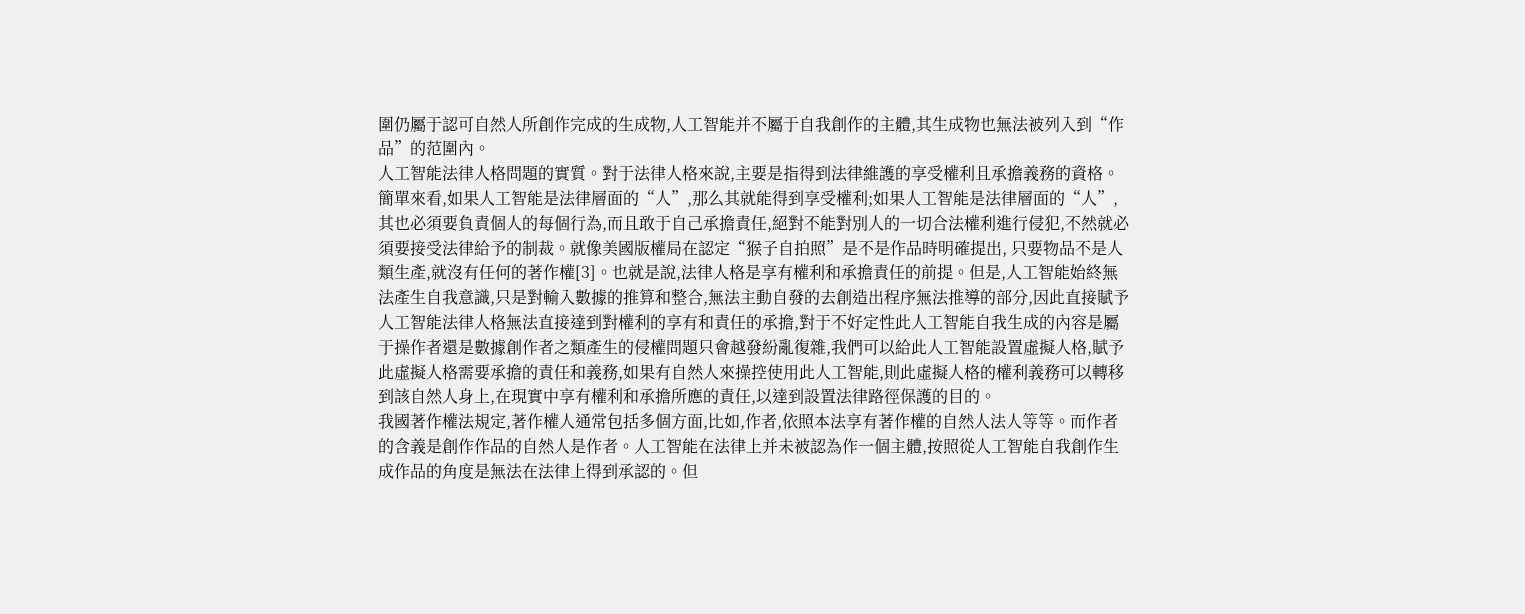圍仍屬于認可自然人所創作完成的生成物,人工智能并不屬于自我創作的主體,其生成物也無法被列入到“作品”的范圍內。
人工智能法律人格問題的實質。對于法律人格來說,主要是指得到法律維護的享受權利且承擔義務的資格。簡單來看,如果人工智能是法律層面的“人”,那么其就能得到享受權利;如果人工智能是法律層面的“人”,其也必須要負責個人的每個行為,而且敢于自己承擔責任,絕對不能對別人的一切合法權利進行侵犯,不然就必須要接受法律給予的制裁。就像美國版權局在認定“猴子自拍照”是不是作品時明確提出, 只要物品不是人類生產,就沒有任何的著作權[3]。也就是說,法律人格是享有權利和承擔責任的前提。但是,人工智能始終無法產生自我意識,只是對輸入數據的推算和整合,無法主動自發的去創造出程序無法推導的部分,因此直接賦予人工智能法律人格無法直接達到對權利的享有和責任的承擔,對于不好定性此人工智能自我生成的內容是屬于操作者還是數據創作者之類產生的侵權問題只會越發紛亂復雜,我們可以給此人工智能設置虛擬人格,賦予此虛擬人格需要承擔的責任和義務,如果有自然人來操控使用此人工智能,則此虛擬人格的權利義務可以轉移到該自然人身上,在現實中享有權利和承擔所應的責任,以達到設置法律路徑保護的目的。
我國著作權法規定,著作權人通常包括多個方面,比如,作者,依照本法享有著作權的自然人法人等等。而作者的含義是創作作品的自然人是作者。人工智能在法律上并未被認為作一個主體,按照從人工智能自我創作生成作品的角度是無法在法律上得到承認的。但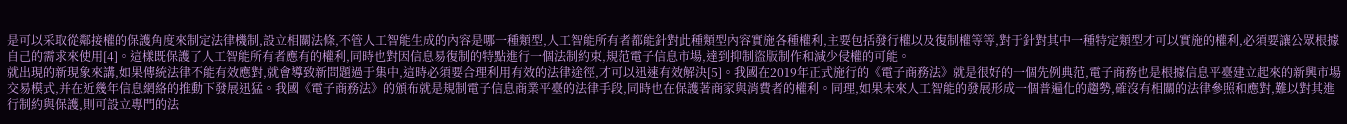是可以采取從鄰接權的保護角度來制定法律機制,設立相關法條,不管人工智能生成的內容是哪一種類型,人工智能所有者都能針對此種類型內容實施各種權利,主要包括發行權以及復制權等等,對于針對其中一種特定類型才可以實施的權利,必須要讓公眾根據自己的需求來使用[4]。這樣既保護了人工智能所有者應有的權利,同時也對因信息易復制的特點進行一個法制約束,規范電子信息市場,達到抑制盜版制作和減少侵權的可能。
就出現的新現象來講,如果傳統法律不能有效應對,就會導致新問題過于集中,這時必須要合理利用有效的法律途徑,才可以迅速有效解決[5]。我國在2019年正式施行的《電子商務法》就是很好的一個先例典范,電子商務也是根據信息平臺建立起來的新興市場交易模式,并在近幾年信息網絡的推動下發展迅猛。我國《電子商務法》的頒布就是規制電子信息商業平臺的法律手段,同時也在保護著商家與消費者的權利。同理,如果未來人工智能的發展形成一個普遍化的趨勢,確沒有相關的法律參照和應對,難以對其進行制約與保護,則可設立專門的法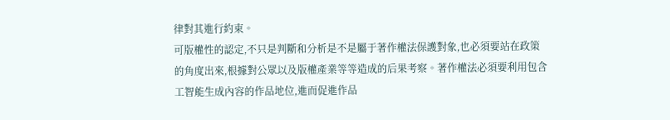律對其進行約束。
可版權性的認定,不只是判斷和分析是不是屬于著作權法保護對象,也必須要站在政策的角度出來,根據對公眾以及版權產業等等造成的后果考察。著作權法必須要利用包含工智能生成內容的作品地位,進而促進作品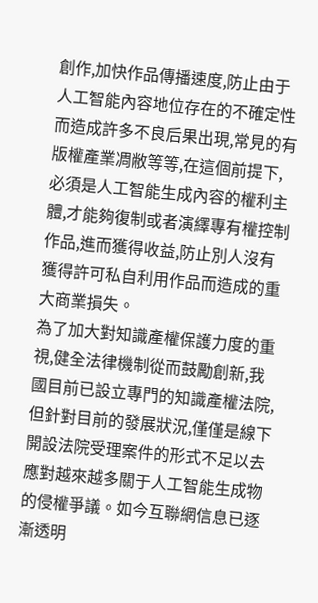創作,加快作品傳播速度,防止由于人工智能內容地位存在的不確定性而造成許多不良后果出現,常見的有版權產業凋敝等等,在這個前提下,必須是人工智能生成內容的權利主體,才能夠復制或者演繹專有權控制作品,進而獲得收益,防止別人沒有獲得許可私自利用作品而造成的重大商業損失。
為了加大對知識產權保護力度的重視,健全法律機制從而鼓勵創新,我國目前已設立專門的知識產權法院,但針對目前的發展狀況,僅僅是線下開設法院受理案件的形式不足以去應對越來越多關于人工智能生成物的侵權爭議。如今互聯網信息已逐漸透明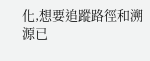化,想要追蹤路徑和溯源已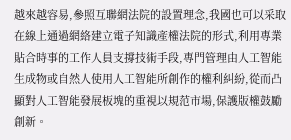越來越容易,參照互聯網法院的設置理念,我國也可以采取在線上通過網絡建立電子知識產權法院的形式,利用專業貼合時事的工作人員支撐技術手段,專門管理由人工智能生成物或自然人使用人工智能所創作的權利糾紛,從而凸顯對人工智能發展板塊的重視以規范市場,保護版權鼓勵創新。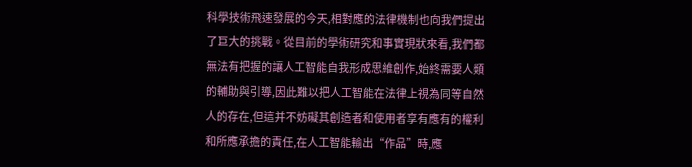科學技術飛速發展的今天,相對應的法律機制也向我們提出了巨大的挑戰。從目前的學術研究和事實現狀來看,我們都無法有把握的讓人工智能自我形成思維創作,始終需要人類的輔助與引導,因此難以把人工智能在法律上視為同等自然人的存在,但這并不妨礙其創造者和使用者享有應有的權利和所應承擔的責任,在人工智能輸出“作品”時,應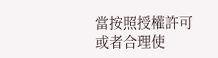當按照授權許可或者合理使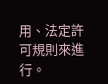用、法定許可規則來進行。